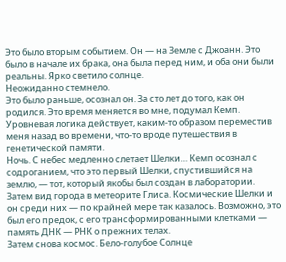Это было вторым событием. Он — на Земле с Джоанн. Это было в начале их брака, она была перед ним, и оба они были реальны. Ярко светило солнце.
Неожиданно стемнело.
Это было раньше, осознал он. За сто лет до того, как он родился. Это время меняется во мне, подумал Кемп. Уровневая логика действует, каким-то образом переместив меня назад во времени, что-то вроде путешествия в генетической памяти.
Ночь. С небес медленно слетает Шелки… Кемп осознал с содроганием, что это первый Шелки, спустившийся на землю, — тот, который якобы был создан в лаборатории.
Затем вид города в метеорите Глиса. Космические Шелки и он среди них — по крайней мере так казалось. Возможно, это был его предок, с его трансформированными клетками — память ДНК — РНК о прежних телах.
Затем снова космос. Бело-голубое Солнце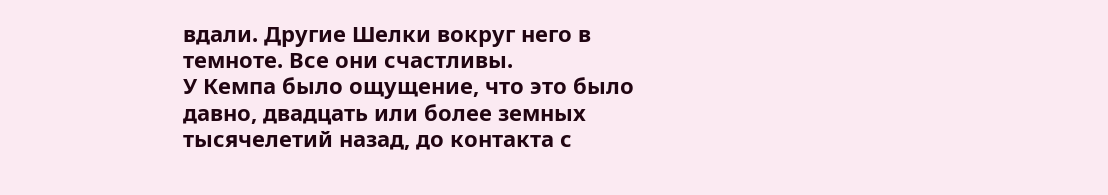вдали. Другие Шелки вокруг него в темноте. Все они счастливы.
У Кемпа было ощущение, что это было давно, двадцать или более земных тысячелетий назад, до контакта с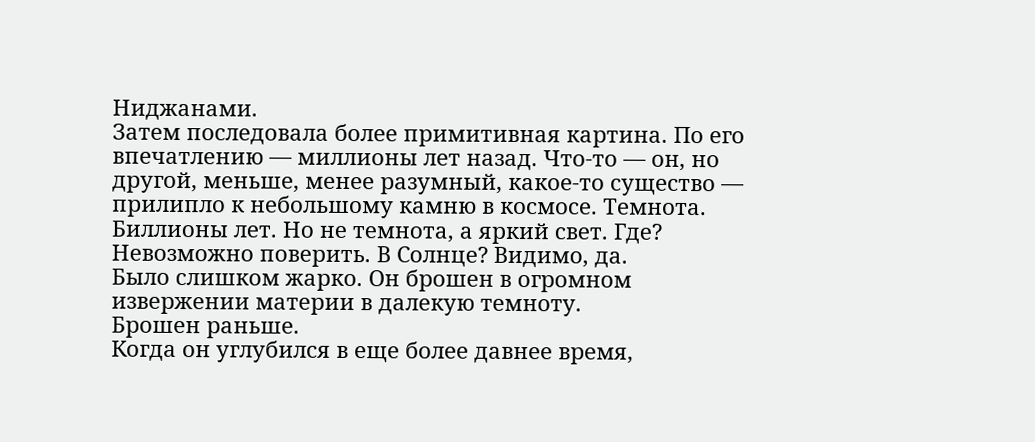Ниджанами.
Затем последовала более примитивная картина. По его впечатлению — миллионы лет назад. Что-то — он, но другой, меньше, менее разумный, какое-то существо — прилипло к небольшому камню в космосе. Темнота.
Биллионы лет. Но не темнота, а яркий свет. Где? Невозможно поверить. В Солнце? Видимо, да.
Было слишком жарко. Он брошен в огромном извержении материи в далекую темноту.
Брошен раньше.
Когда он углубился в еще более давнее время,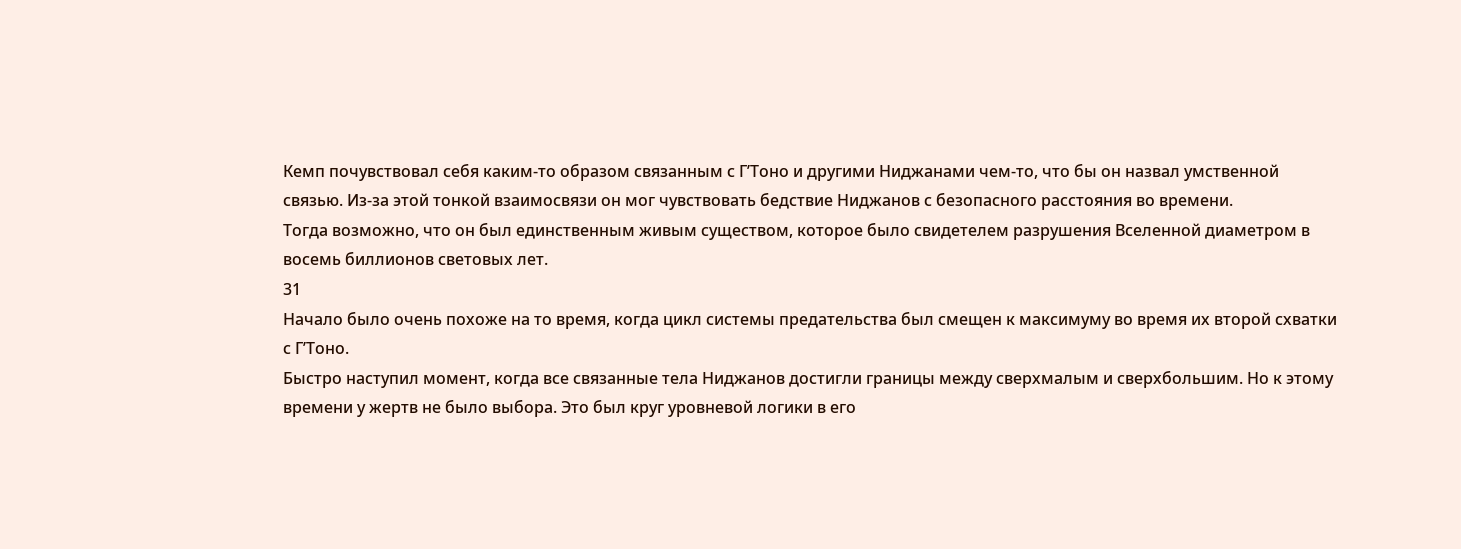Кемп почувствовал себя каким-то образом связанным с Г’Тоно и другими Ниджанами чем-то, что бы он назвал умственной связью. Из-за этой тонкой взаимосвязи он мог чувствовать бедствие Ниджанов с безопасного расстояния во времени.
Тогда возможно, что он был единственным живым существом, которое было свидетелем разрушения Вселенной диаметром в восемь биллионов световых лет.
31
Начало было очень похоже на то время, когда цикл системы предательства был смещен к максимуму во время их второй схватки с Г’Тоно.
Быстро наступил момент, когда все связанные тела Ниджанов достигли границы между сверхмалым и сверхбольшим. Но к этому времени у жертв не было выбора. Это был круг уровневой логики в его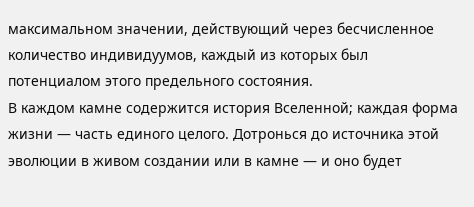максимальном значении, действующий через бесчисленное количество индивидуумов, каждый из которых был потенциалом этого предельного состояния.
В каждом камне содержится история Вселенной; каждая форма жизни — часть единого целого. Дотронься до источника этой эволюции в живом создании или в камне — и оно будет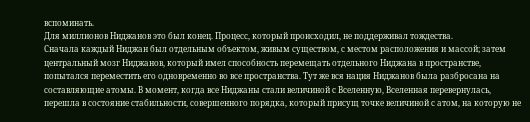вспоминать.
Для миллионов Ниджанов это был конец. Процесс, который происходил, не поддерживал тождества.
Сначала каждый Ниджан был отдельным объектом, живым существом, с местом расположения и массой; затем центральный мозг Ниджанов, который имел способность перемещать отдельного Ниджана в пространстве, попытался переместить его одновременно во все пространства. Тут же вся нация Ниджанов была разбросана на составляющие атомы. В момент, когда все Ниджаны стали величиной с Вселенную, Вселенная перевернулась, перешла в состояние стабильности, совершенного порядка, который присущ точке величиной с атом, на которую не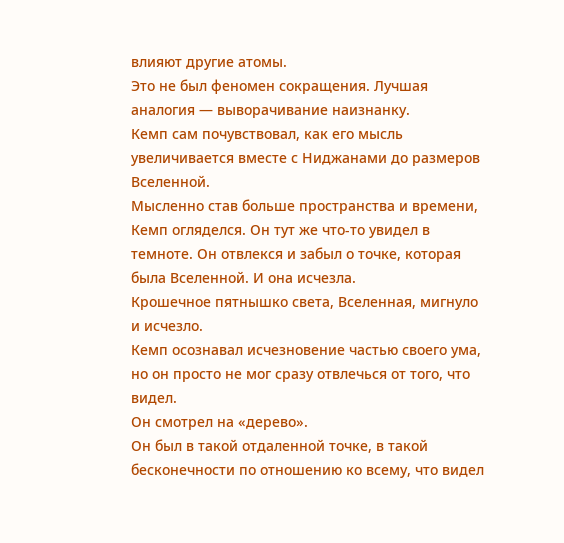влияют другие атомы.
Это не был феномен сокращения. Лучшая аналогия — выворачивание наизнанку.
Кемп сам почувствовал, как его мысль увеличивается вместе с Ниджанами до размеров Вселенной.
Мысленно став больше пространства и времени, Кемп огляделся. Он тут же что-то увидел в темноте. Он отвлекся и забыл о точке, которая была Вселенной. И она исчезла.
Крошечное пятнышко света, Вселенная, мигнуло и исчезло.
Кемп осознавал исчезновение частью своего ума, но он просто не мог сразу отвлечься от того, что видел.
Он смотрел на «дерево».
Он был в такой отдаленной точке, в такой бесконечности по отношению ко всему, что видел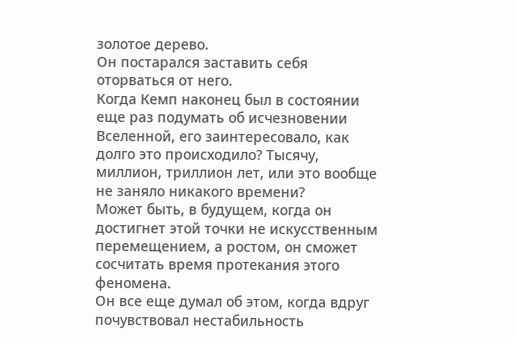золотое дерево.
Он постарался заставить себя оторваться от него.
Когда Кемп наконец был в состоянии еще раз подумать об исчезновении Вселенной, его заинтересовало, как долго это происходило? Тысячу, миллион, триллион лет, или это вообще не заняло никакого времени?
Может быть, в будущем, когда он достигнет этой точки не искусственным перемещением, а ростом, он сможет сосчитать время протекания этого феномена.
Он все еще думал об этом, когда вдруг почувствовал нестабильность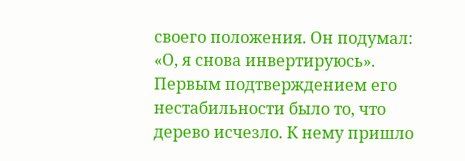своего положения. Он подумал: «О, я снова инвертируюсь».
Первым подтверждением его нестабильности было то, что дерево исчезло. К нему пришло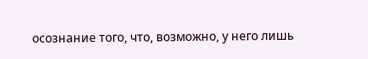осознание того, что, возможно, у него лишь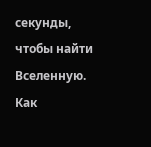секунды, чтобы найти Вселенную. Как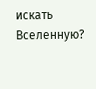искать Вселенную?